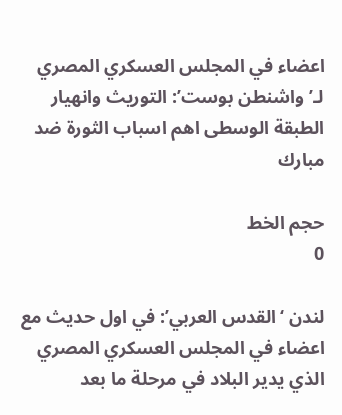اعضاء في المجلس العسكري المصري لـ’واشنطن بوست’: التوريث وانهيار الطبقة الوسطى اهم اسباب الثورة ضد مبارك

حجم الخط
0

لندن ‘القدس العربي’: في اول حديث مع اعضاء في المجلس العسكري المصري الذي يدير البلاد في مرحلة ما بعد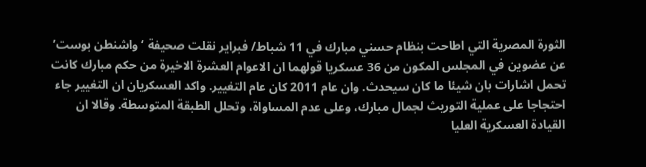الثورة المصرية التي اطاحت بنظام حسني مبارك في 11 شباط/ فبراير نقلت صحيفة ‘واشنطن بوست’ عن عضوين في المجلس المكون من 36 عسكريا قولهما ان الاعوام العشرة الاخيرة من حكم مبارك كانت تحمل اشارات بان شيئا ما كان سيحدث. وان عام 2011 كان عام التغيير. واكد العسكريان ان التغيير جاء احتجاجا على عملية التوريث لجمال مبارك، وعلى عدم المساواة، وتحلل الطبقة المتوسطة. وقالا ان القيادة العسكرية العليا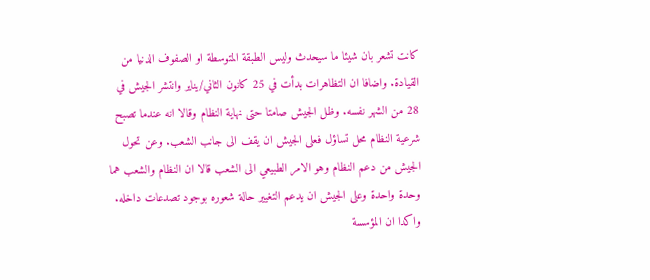كانت تشعر بان شيئا ما سيحدث وليس الطبقة المتوسطة او الصفوف الدنيا من القيادة. واضافا ان التظاهرات بدأت في 25 كانون الثاني/يناير وانتشر الجيش في 28 من الشهر نفسه. وظل الجيش صامتا حتى نهاية النظام وقالا انه عندما تصبح شرعية النظام محل تساؤل فعلى الجيش ان يقف الى جانب الشعب. وعن تحول الجيش من دعم النظام وهو الامر الطبيعي الى الشعب قالا ان النظام والشعب هما وحدة واحدة وعلى الجيش ان يدعم التغيير حالة شعوره بوجود تصدعات داخله. واكدا ان المؤسسة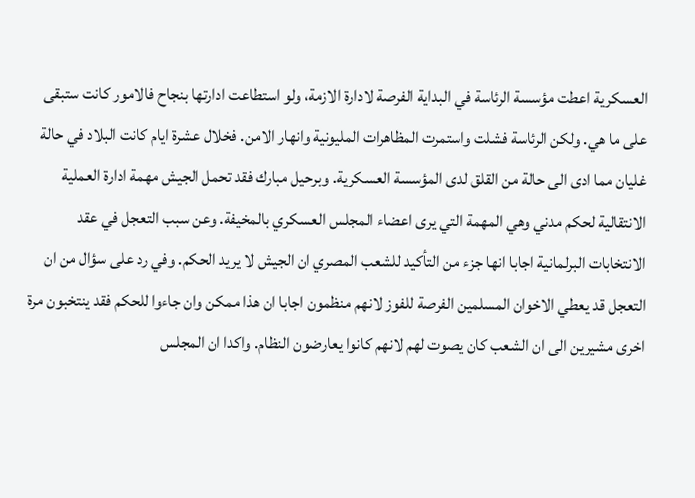العسكرية اعطت مؤسسة الرئاسة في البداية الفرصة لادارة الازمة، ولو استطاعت ادارتها بنجاح فالامور كانت ستبقى على ما هي. ولكن الرئاسة فشلت واستمرت المظاهرات المليونية وانهار الامن. فخلال عشرة ايام كانت البلاد في حالة غليان مما ادى الى حالة من القلق لدى المؤسسة العسكرية. وبرحيل مبارك فقد تحمل الجيش مهمة ادارة العملية الانتقالية لحكم مدني وهي المهمة التي يرى اعضاء المجلس العسكري بالمخيفة. وعن سبب التعجل في عقد الانتخابات البرلمانية اجابا انها جزء من التأكيد للشعب المصري ان الجيش لا يريد الحكم. وفي رد على سؤال من ان التعجل قد يعطي الاخوان المسلمين الفرصة للفوز لانهم منظمون اجابا ان هذا ممكن وان جاءوا للحكم فقد ينتخبون مرة اخرى مشيرين الى ان الشعب كان يصوت لهم لانهم كانوا يعارضون النظام. واكدا ان المجلس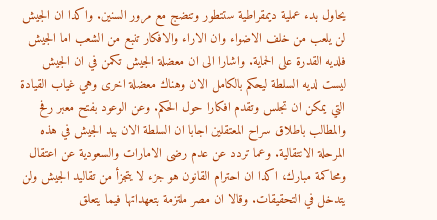يحاول بدء عملية ديمقراطية ستتطور وتنضج مع مرور السنين. واكدا ان الجيش لن يلعب من خلف الاضواء وان الاراء والافكار تنبع من الشعب اما الجيش فلديه القدرة على الحماية. واشارا الى ان معضلة الجيش تكمن في ان الجيش ليست لديه السلطة ليحكم بالكامل الان وهناك معضلة اخرى وهي غياب القيادة التي يمكن ان تجلس وتقدم افكارا حول الحكم. وعن الوعود بفتح معبر رفح والمطالب باطلاق سراح المعتقلين اجابا ان السلطة الان بيد الجيش في هذه المرحلة الانتقالية. وعما تردد عن عدم رضى الامارات والسعودية عن اعتقال ومحاكمة مبارك، اكدا ان احترام القانون هو جزء لا يتجزأ من تقاليد الجيش ولن يتدخل في التحقيقات. وقالا ان مصر ملتزمة بتعهداتها فيما يتعلق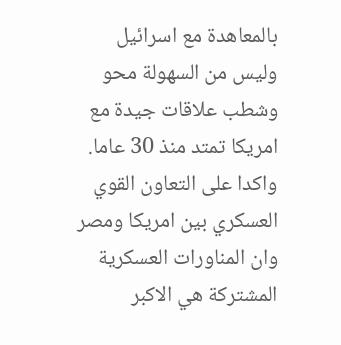بالمعاهدة مع اسرائيل وليس من السهولة محو وشطب علاقات جيدة مع امريكا تمتد منذ 30 عاما. واكدا على التعاون القوي العسكري بين امريكا ومصر وان المناورات العسكرية المشتركة هي الاكبر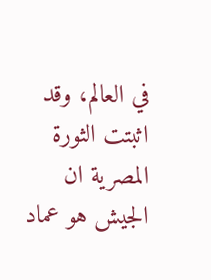في العالم، وقد اثبتت الثورة المصرية ان الجيش هو عماد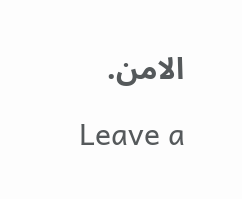الامن.

Leave a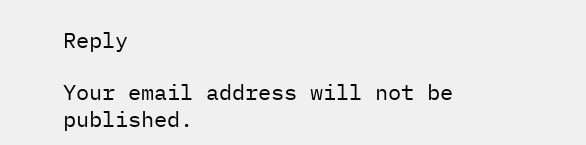Reply

Your email address will not be published.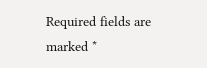Required fields are marked *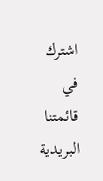اشترك في قائمتنا البريدية